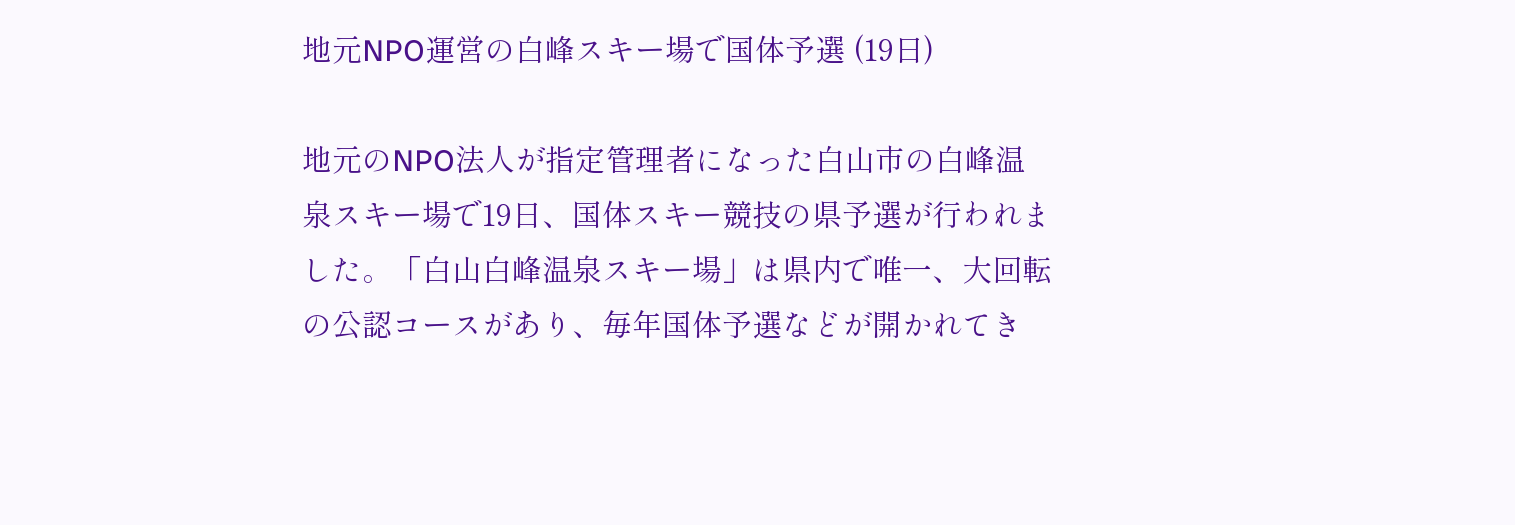地元NPO運営の白峰スキー場で国体予選 (19日)

地元のNPO法人が指定管理者になった白山市の白峰温泉スキー場で19日、国体スキー競技の県予選が行われました。「白山白峰温泉スキー場」は県内で唯一、大回転の公認コースがあり、毎年国体予選などが開かれてき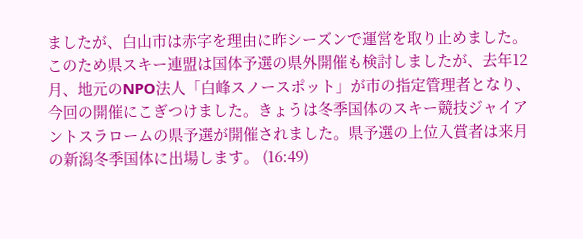ましたが、白山市は赤字を理由に昨シーズンで運営を取り止めました。このため県スキー連盟は国体予選の県外開催も検討しましたが、去年12月、地元のNPO法人「白峰スノースポット」が市の指定管理者となり、今回の開催にこぎつけました。きょうは冬季国体のスキー競技ジャイアントスラロームの県予選が開催されました。県予選の上位入賞者は来月の新潟冬季国体に出場します。 (16:49)